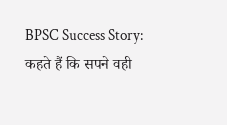BPSC Success Story: कहते हैं कि सपने वही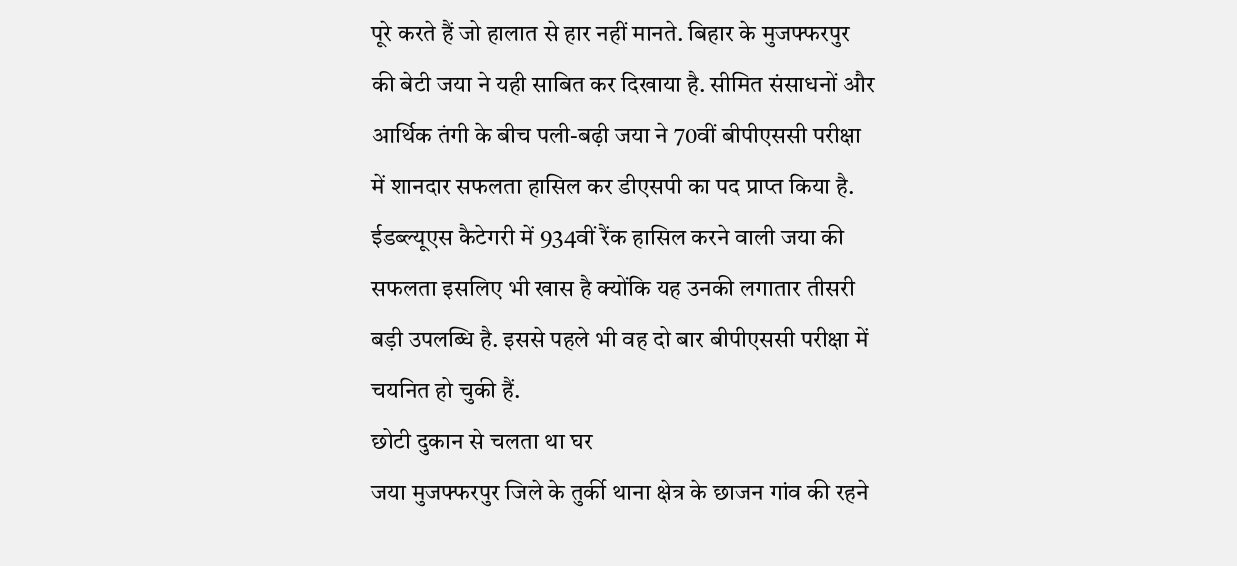पूरे करते हैं जो हालात से हार नहीं मानते. बिहार के मुजफ्फरपुर की बेटी जया ने यही साबित कर दिखाया है. सीमित संसाधनों और आर्थिक तंगी के बीच पली-बढ़ी जया ने 70वीं बीपीएससी परीक्षा में शानदार सफलता हासिल कर डीएसपी का पद प्राप्त किया है.
ईडब्ल्यूएस कैटेगरी में 934वीं रैंक हासिल करने वाली जया की सफलता इसलिए भी खास है क्योंकि यह उनकी लगातार तीसरी बड़ी उपलब्धि है. इससे पहले भी वह दो बार बीपीएससी परीक्षा में चयनित हो चुकी हैं.
छोटी दुकान से चलता था घर
जया मुजफ्फरपुर जिले के तुर्की थाना क्षेत्र के छाजन गांव की रहने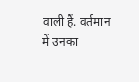वाली हैं. वर्तमान में उनका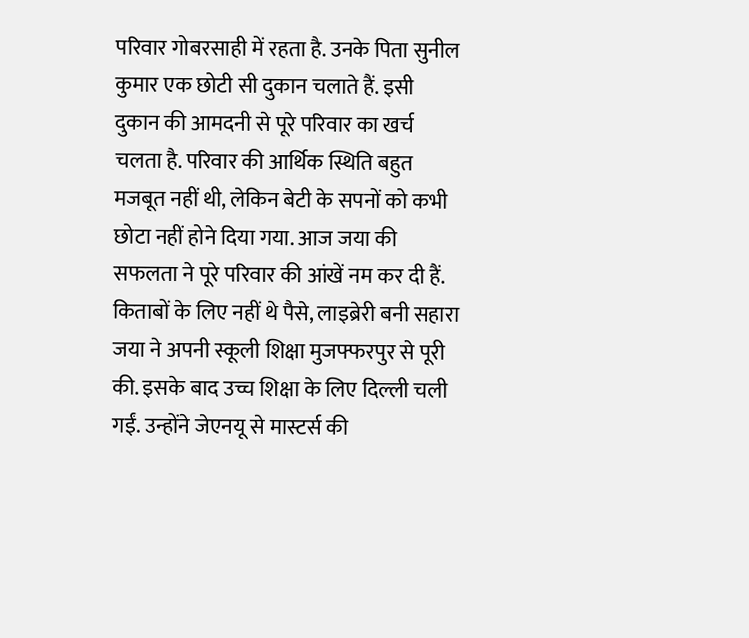परिवार गोबरसाही में रहता है. उनके पिता सुनील कुमार एक छोटी सी दुकान चलाते हैं. इसी दुकान की आमदनी से पूरे परिवार का खर्च चलता है. परिवार की आर्थिक स्थिति बहुत मजबूत नहीं थी, लेकिन बेटी के सपनों को कभी छोटा नहीं होने दिया गया. आज जया की सफलता ने पूरे परिवार की आंखें नम कर दी हैं.
किताबों के लिए नहीं थे पैसे, लाइब्रेरी बनी सहारा
जया ने अपनी स्कूली शिक्षा मुजफ्फरपुर से पूरी की. इसके बाद उच्च शिक्षा के लिए दिल्ली चली गईं. उन्होंने जेएनयू से मास्टर्स की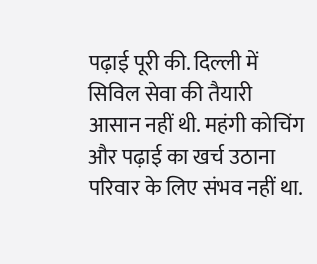पढ़ाई पूरी की. दिल्ली में सिविल सेवा की तैयारी आसान नहीं थी. महंगी कोचिंग और पढ़ाई का खर्च उठाना परिवार के लिए संभव नहीं था.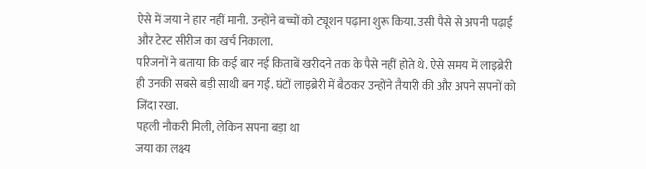ऐसे में जया ने हार नहीं मानी. उन्होंने बच्चों को ट्यूशन पढ़ाना शुरू किया. उसी पैसे से अपनी पढ़ाई और टेस्ट सीरीज का खर्च निकाला.
परिजनों ने बताया कि कई बार नई किताबें खरीदने तक के पैसे नहीं होते थे. ऐसे समय में लाइब्रेरी ही उनकी सबसे बड़ी साथी बन गई. घंटों लाइब्रेरी में बैठकर उन्होंने तैयारी की और अपने सपनों को जिंदा रखा.
पहली नौकरी मिली, लेकिन सपना बड़ा था
जया का लक्ष्य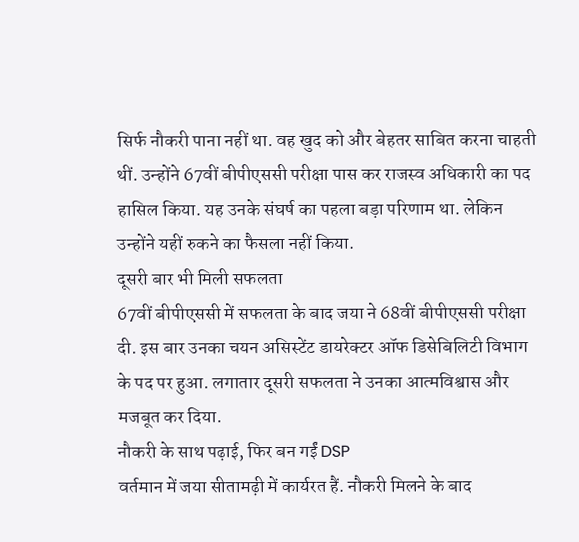सिर्फ नौकरी पाना नहीं था. वह खुद को और बेहतर साबित करना चाहती थीं. उन्होंने 67वीं बीपीएससी परीक्षा पास कर राजस्व अधिकारी का पद हासिल किया. यह उनके संघर्ष का पहला बड़ा परिणाम था. लेकिन उन्होंने यहीं रुकने का फैसला नहीं किया.
दूसरी बार भी मिली सफलता
67वीं बीपीएससी में सफलता के बाद जया ने 68वीं बीपीएससी परीक्षा दी. इस बार उनका चयन असिस्टेंट डायरेक्टर ऑफ डिसेबिलिटी विभाग के पद पर हुआ. लगातार दूसरी सफलता ने उनका आत्मविश्वास और मजबूत कर दिया.
नौकरी के साथ पढ़ाई, फिर बन गईं DSP
वर्तमान में जया सीतामढ़ी में कार्यरत हैं. नौकरी मिलने के बाद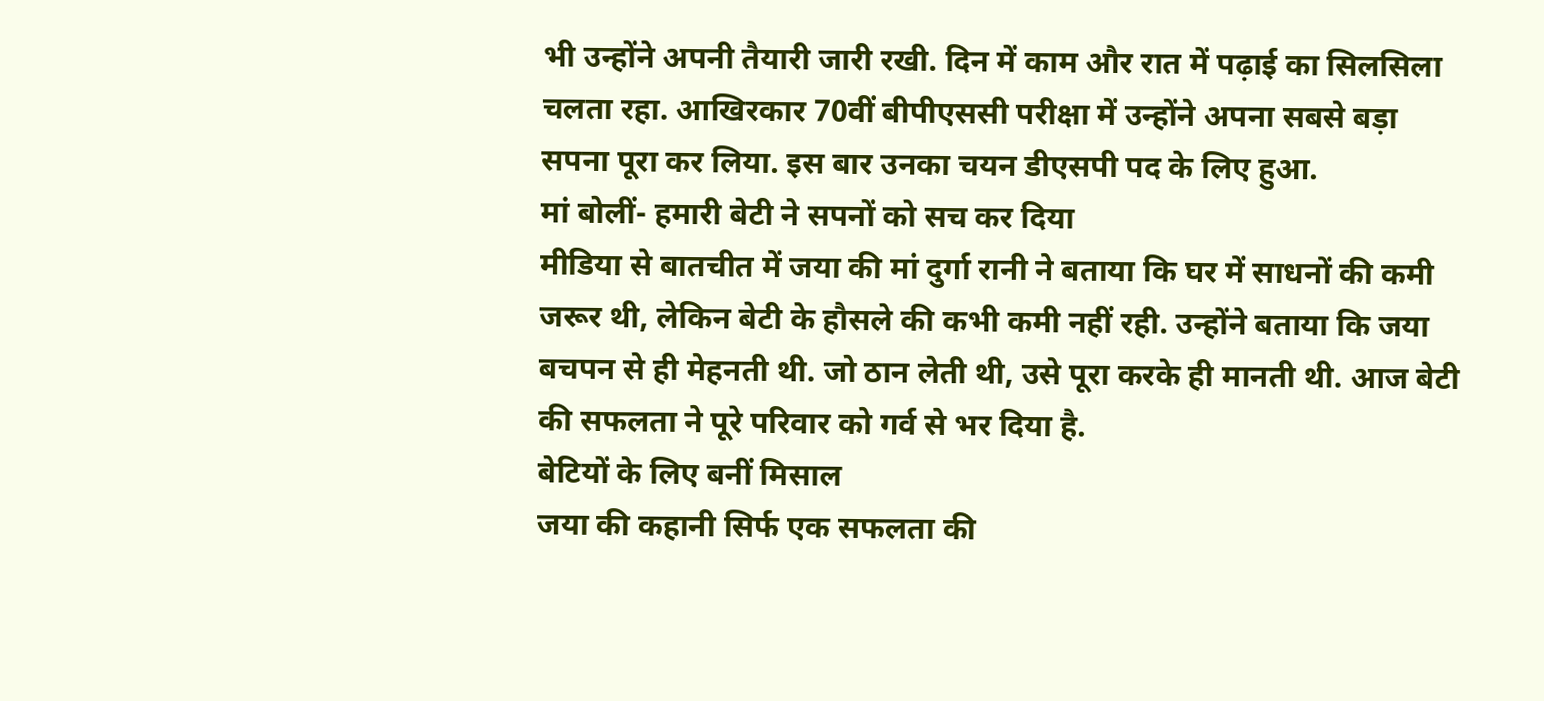भी उन्होंने अपनी तैयारी जारी रखी. दिन में काम और रात में पढ़ाई का सिलसिला चलता रहा. आखिरकार 70वीं बीपीएससी परीक्षा में उन्होंने अपना सबसे बड़ा सपना पूरा कर लिया. इस बार उनका चयन डीएसपी पद के लिए हुआ.
मां बोलीं- हमारी बेटी ने सपनों को सच कर दिया
मीडिया से बातचीत में जया की मां दुर्गा रानी ने बताया कि घर में साधनों की कमी जरूर थी, लेकिन बेटी के हौसले की कभी कमी नहीं रही. उन्होंने बताया कि जया बचपन से ही मेहनती थी. जो ठान लेती थी, उसे पूरा करके ही मानती थी. आज बेटी की सफलता ने पूरे परिवार को गर्व से भर दिया है.
बेटियों के लिए बनीं मिसाल
जया की कहानी सिर्फ एक सफलता की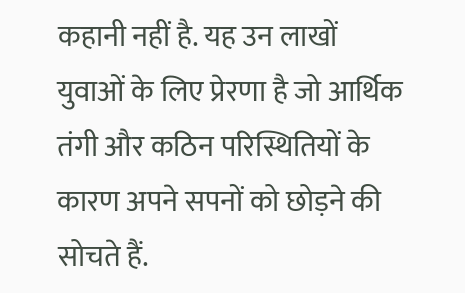कहानी नहीं है. यह उन लाखों युवाओं के लिए प्रेरणा है जो आर्थिक तंगी और कठिन परिस्थितियों के कारण अपने सपनों को छोड़ने की सोचते हैं.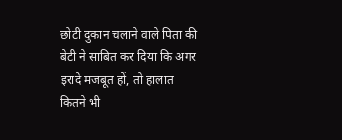छोटी दुकान चलाने वाले पिता की बेटी ने साबित कर दिया कि अगर इरादे मजबूत हों, तो हालात कितने भी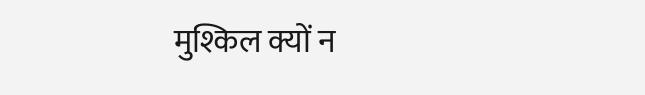मुश्किल क्यों न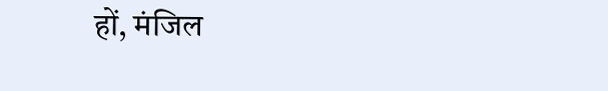हों, मंजिल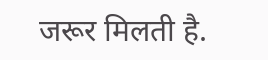जरूर मिलती है.